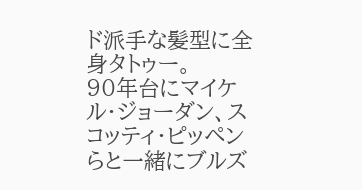ド派手な髪型に全身タトゥー。
90年台にマイケル・ジョーダン、スコッティ・ピッペンらと一緒にブルズ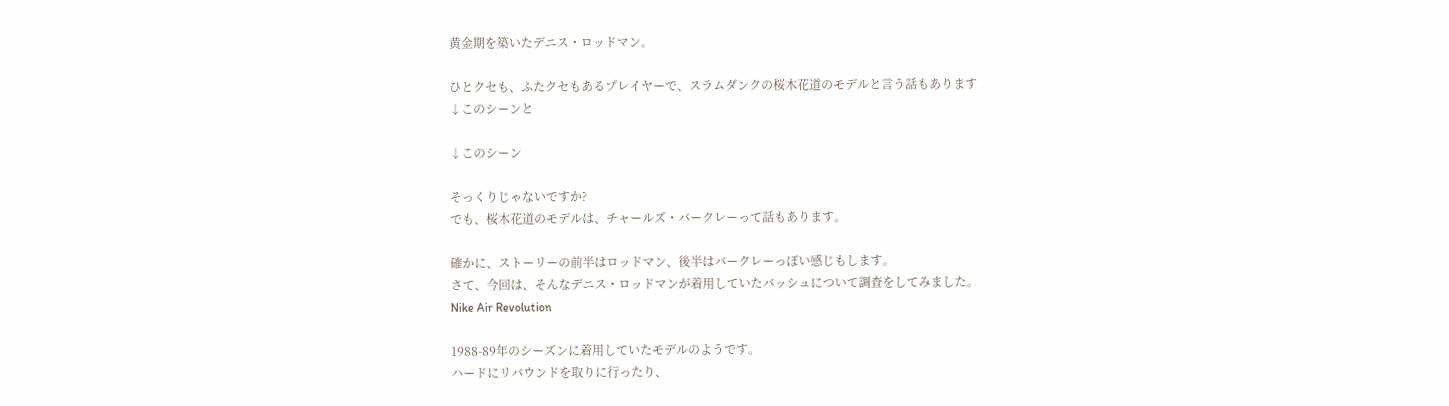黄金期を築いたデニス・ロッドマン。

ひとクセも、ふたクセもあるプレイヤーで、スラムダンクの桜木花道のモデルと言う話もあります
↓このシーンと

↓このシーン

そっくりじゃないですか?
でも、桜木花道のモデルは、チャールズ・バークレーって話もあります。

確かに、ストーリーの前半はロッドマン、後半はバークレーっぽい感じもします。
さて、今回は、そんなデニス・ロッドマンが着用していたバッシュについて調査をしてみました。
Nike Air Revolution

1988-89年のシーズンに着用していたモデルのようです。
ハードにリバウンドを取りに行ったり、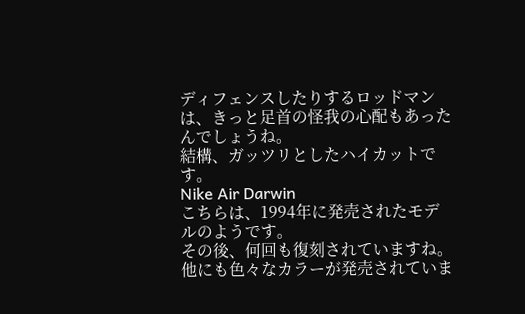ディフェンスしたりするロッドマンは、きっと足首の怪我の心配もあったんでしょうね。
結構、ガッツリとしたハイカットです。
Nike Air Darwin
こちらは、1994年に発売されたモデルのようです。
その後、何回も復刻されていますね。
他にも色々なカラーが発売されていま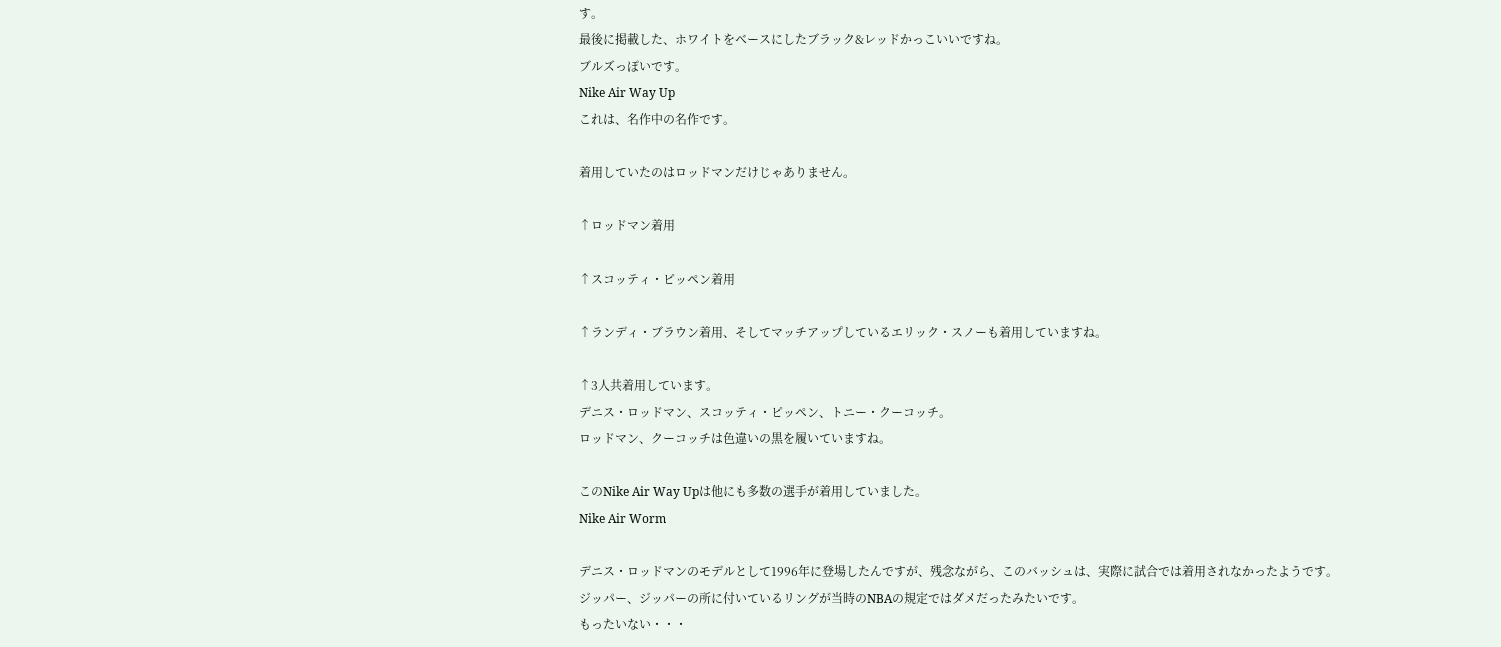す。
最後に掲載した、ホワイトをベースにしたブラック&レッドかっこいいですね。
ブルズっぽいです。
Nike Air Way Up
これは、名作中の名作です。

着用していたのはロッドマンだけじゃありません。

↑ロッドマン着用

↑スコッティ・ピッペン着用

↑ランディ・ブラウン着用、そしてマッチアップしているエリック・スノーも着用していますね。

↑3人共着用しています。
デニス・ロッドマン、スコッティ・ピッペン、トニー・クーコッチ。
ロッドマン、クーコッチは色違いの黒を履いていますね。

このNike Air Way Upは他にも多数の選手が着用していました。
Nike Air Worm

デニス・ロッドマンのモデルとして1996年に登場したんですが、残念ながら、このバッシュは、実際に試合では着用されなかったようです。
ジッパー、ジッパーの所に付いているリングが当時のNBAの規定ではダメだったみたいです。
もったいない・・・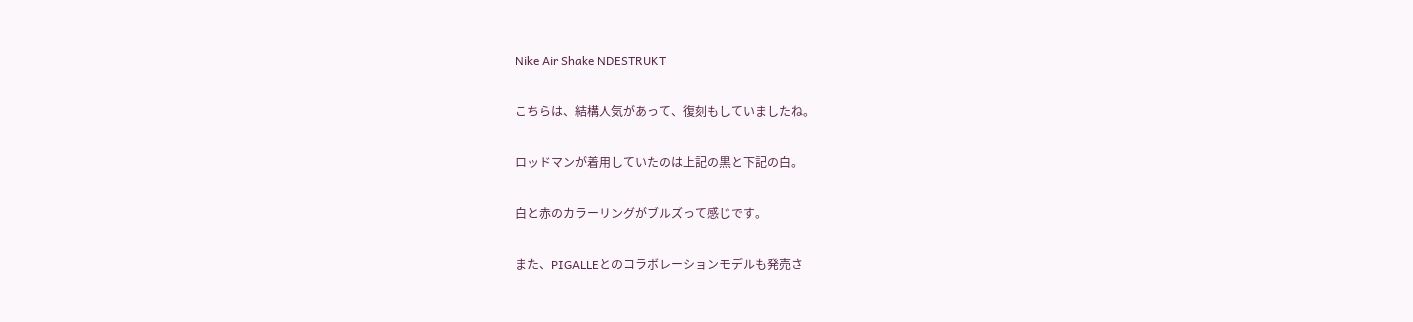Nike Air Shake NDESTRUKT

こちらは、結構人気があって、復刻もしていましたね。

ロッドマンが着用していたのは上記の黒と下記の白。

白と赤のカラーリングがブルズって感じです。

また、PIGALLEとのコラボレーションモデルも発売さ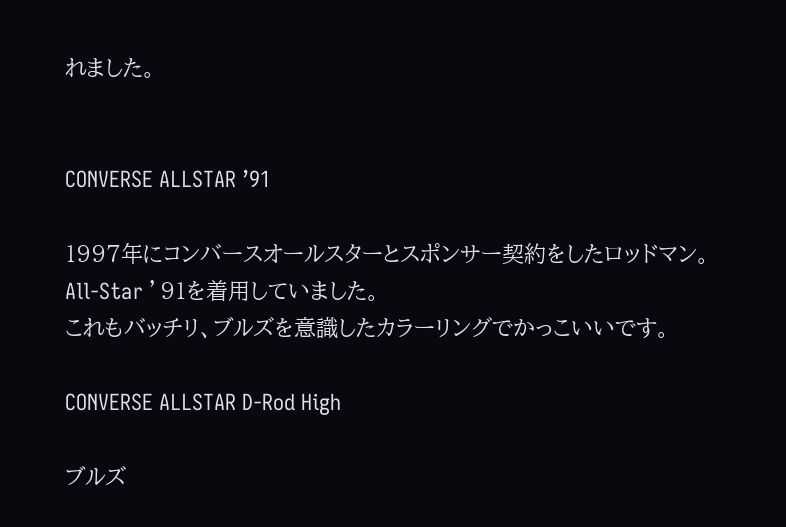れました。


CONVERSE ALLSTAR ’91

1997年にコンバースオールスターとスポンサー契約をしたロッドマン。
All-Star ’91を着用していました。
これもバッチリ、ブルズを意識したカラーリングでかっこいいです。

CONVERSE ALLSTAR D-Rod High

ブルズ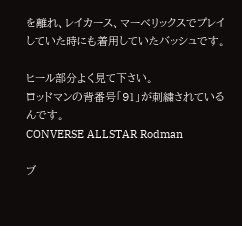を離れ、レイカース、マーベリックスでプレイしていた時にも着用していたバッシュです。

ヒール部分よく見て下さい。
ロッドマンの背番号「91」が刺繍されているんです。
CONVERSE ALLSTAR Rodman

ブ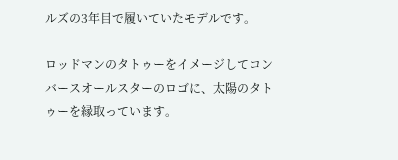ルズの3年目で履いていたモデルです。

ロッドマンのタトゥーをイメージしてコンバースオールスターのロゴに、太陽のタトゥーを縁取っています。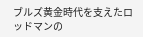ブルズ黄金時代を支えたロッドマンの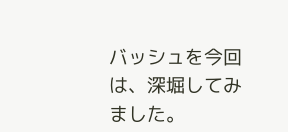バッシュを今回は、深堀してみました。